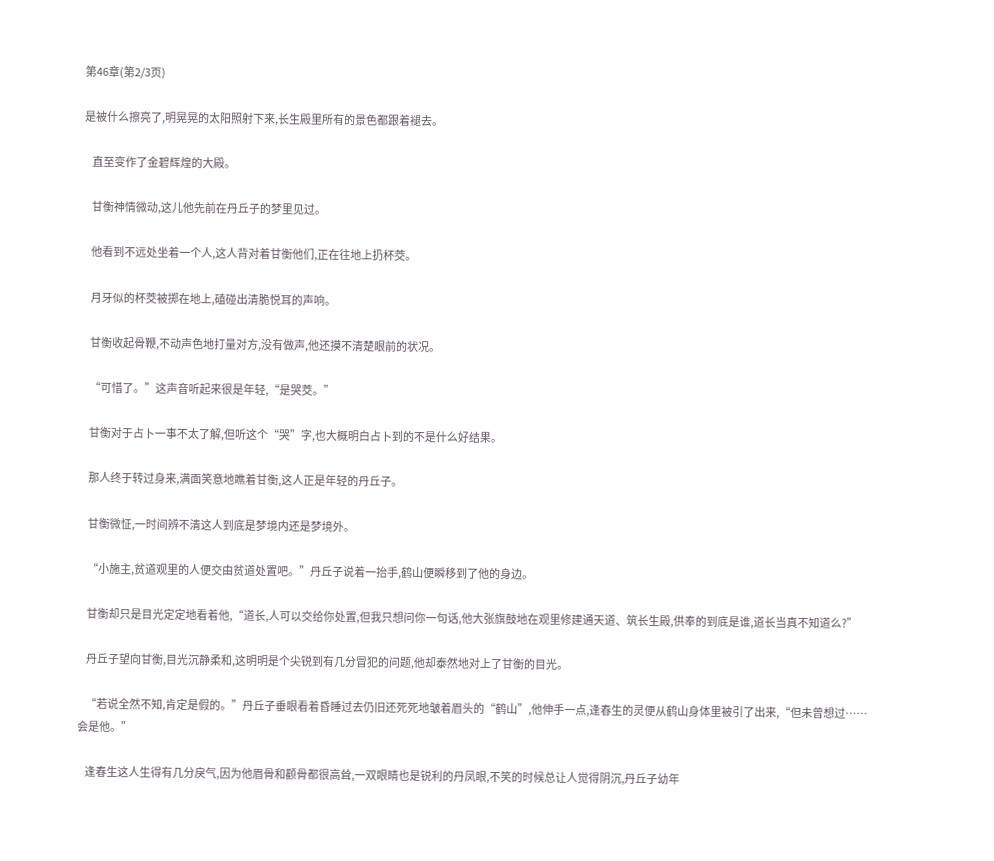第46章(第2/3页)

是被什么擦亮了,明晃晃的太阳照射下来,长生殿里所有的景色都跟着褪去。

    直至变作了金碧辉煌的大殿。

    甘衡神情微动,这儿他先前在丹丘子的梦里见过。

    他看到不远处坐着一个人,这人背对着甘衡他们,正在往地上扔杯茭。

    月牙似的杯茭被掷在地上,磕碰出清脆悦耳的声响。

    甘衡收起骨鞭,不动声色地打量对方,没有做声,他还摸不清楚眼前的状况。

    “可惜了。”这声音听起来很是年轻,“是哭茭。”

    甘衡对于占卜一事不太了解,但听这个“哭”字,也大概明白占卜到的不是什么好结果。

    那人终于转过身来,满面笑意地瞧着甘衡,这人正是年轻的丹丘子。

    甘衡微怔,一时间辨不清这人到底是梦境内还是梦境外。

    “小施主,贫道观里的人便交由贫道处置吧。”丹丘子说着一抬手,鹤山便瞬移到了他的身边。

    甘衡却只是目光定定地看着他,“道长,人可以交给你处置,但我只想问你一句话,他大张旗鼓地在观里修建通天道、筑长生殿,供奉的到底是谁,道长当真不知道么?”

    丹丘子望向甘衡,目光沉静柔和,这明明是个尖锐到有几分冒犯的问题,他却泰然地对上了甘衡的目光。

    “若说全然不知,肯定是假的。”丹丘子垂眼看着昏睡过去仍旧还死死地皱着眉头的“鹤山”,他伸手一点,逢春生的灵便从鹤山身体里被引了出来,“但未曾想过……会是他。”

    逢春生这人生得有几分戾气,因为他眉骨和颧骨都很高耸,一双眼睛也是锐利的丹凤眼,不笑的时候总让人觉得阴沉,丹丘子幼年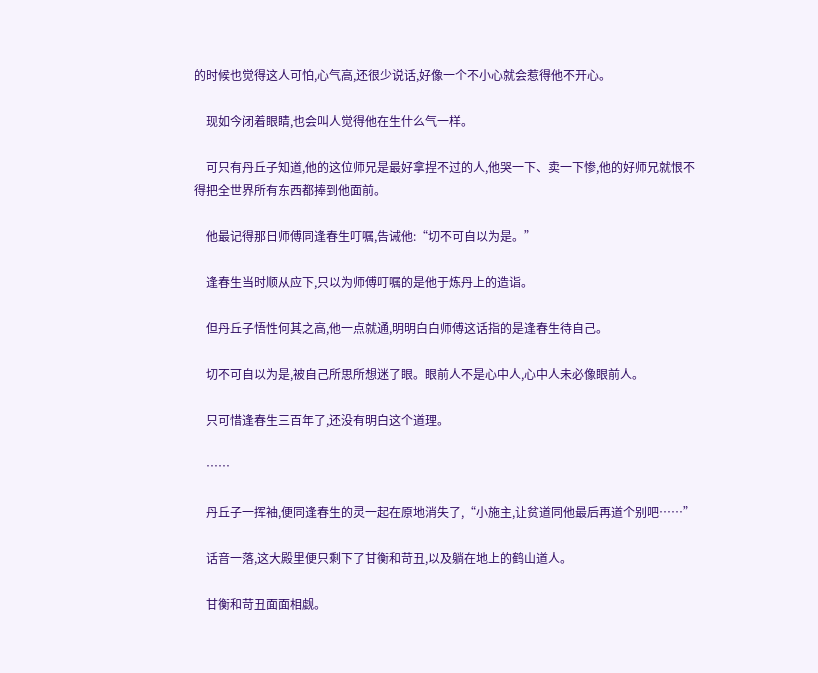的时候也觉得这人可怕,心气高,还很少说话,好像一个不小心就会惹得他不开心。

    现如今闭着眼睛,也会叫人觉得他在生什么气一样。

    可只有丹丘子知道,他的这位师兄是最好拿捏不过的人,他哭一下、卖一下惨,他的好师兄就恨不得把全世界所有东西都捧到他面前。

    他最记得那日师傅同逢春生叮嘱,告诫他:“切不可自以为是。”

    逢春生当时顺从应下,只以为师傅叮嘱的是他于炼丹上的造诣。

    但丹丘子悟性何其之高,他一点就通,明明白白师傅这话指的是逢春生待自己。

    切不可自以为是,被自己所思所想迷了眼。眼前人不是心中人,心中人未必像眼前人。

    只可惜逢春生三百年了,还没有明白这个道理。

    ……

    丹丘子一挥袖,便同逢春生的灵一起在原地消失了,“小施主,让贫道同他最后再道个别吧……”

    话音一落,这大殿里便只剩下了甘衡和苛丑,以及躺在地上的鹤山道人。

    甘衡和苛丑面面相觑。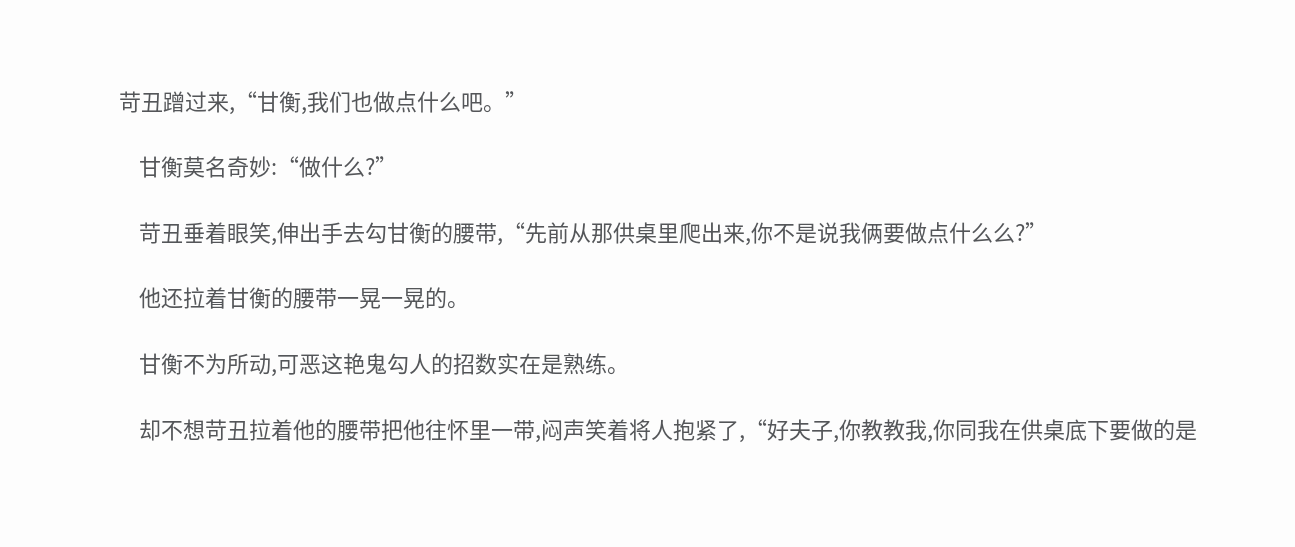苛丑蹭过来,“甘衡,我们也做点什么吧。”

    甘衡莫名奇妙:“做什么?”

    苛丑垂着眼笑,伸出手去勾甘衡的腰带,“先前从那供桌里爬出来,你不是说我俩要做点什么么?”

    他还拉着甘衡的腰带一晃一晃的。

    甘衡不为所动,可恶这艳鬼勾人的招数实在是熟练。

    却不想苛丑拉着他的腰带把他往怀里一带,闷声笑着将人抱紧了,“好夫子,你教教我,你同我在供桌底下要做的是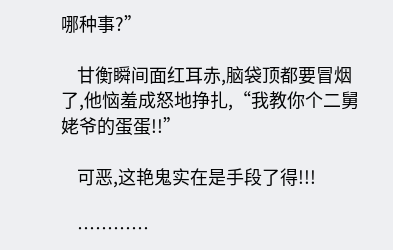哪种事?”

    甘衡瞬间面红耳赤,脑袋顶都要冒烟了,他恼羞成怒地挣扎,“我教你个二舅姥爷的蛋蛋!!”

    可恶,这艳鬼实在是手段了得!!!

    …………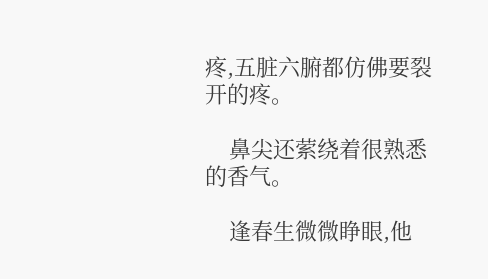疼,五脏六腑都仿佛要裂开的疼。

    鼻尖还萦绕着很熟悉的香气。

    逢春生微微睁眼,他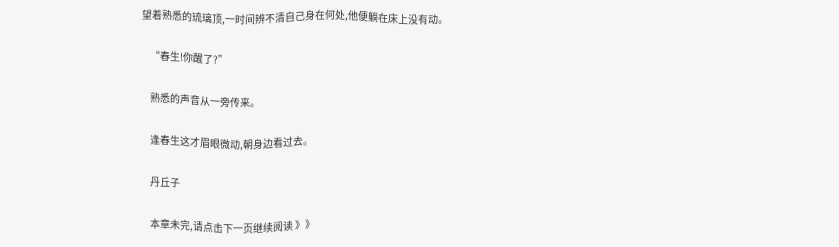望着熟悉的琉璃顶,一时间辨不清自己身在何处,他便躺在床上没有动。

    “春生!你醒了?”

    熟悉的声音从一旁传来。

    逢春生这才眉眼微动,朝身边看过去。

    丹丘子

    本章未完,请点击下一页继续阅读 》》